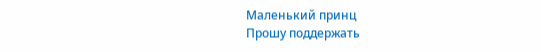Маленький принц
Прошу поддержать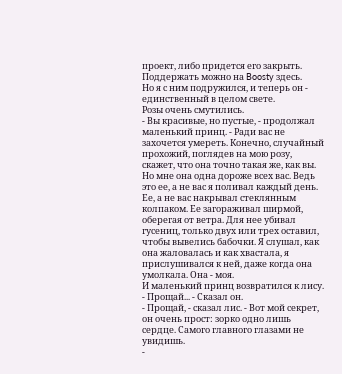проект, либо придется его закрыть. Поддержать можно на Boosty здесь.
Но я с ним подружился, и теперь он - единственный в целом свете.
Розы очень смутились.
- Вы красивые, но пустые, - продолжал маленький принц. - Ради вас не захочется умереть. Конечно, случайный прохожий, поглядев на мою розу, скажет, что она точно такая же, как вы. Но мне она одна дороже всех вас. Ведь это ее, а не вас я поливал каждый день. Ее, а не вас накрывал стеклянным колпаком. Ее загораживал ширмой, оберегая от ветра. Для нее убивал гусениц, только двух или трех оставил, чтобы вывелись бабочки. Я слушал, как она жаловалась и как хвастала, я прислушивался к ней, даже когда она умолкала. Она - моя.
И маленький принц возвратился к лису.
- Прощай... - Сказал он.
- Прощай, - сказал лис. - Вот мой секрет, он очень прост: зорко одно лишь сердце. Самого главного глазами не увидишь.
-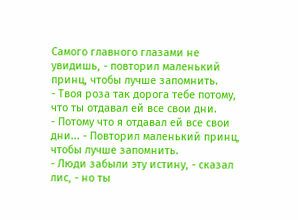Самого главного глазами не увидишь, - повторил маленький принц, чтобы лучше запомнить.
- Твоя роза так дорога тебе потому, что ты отдавал ей все свои дни.
- Потому что я отдавал ей все свои дни... - Повторил маленький принц, чтобы лучше запомнить.
- Люди забыли эту истину, - сказал лис, - но ты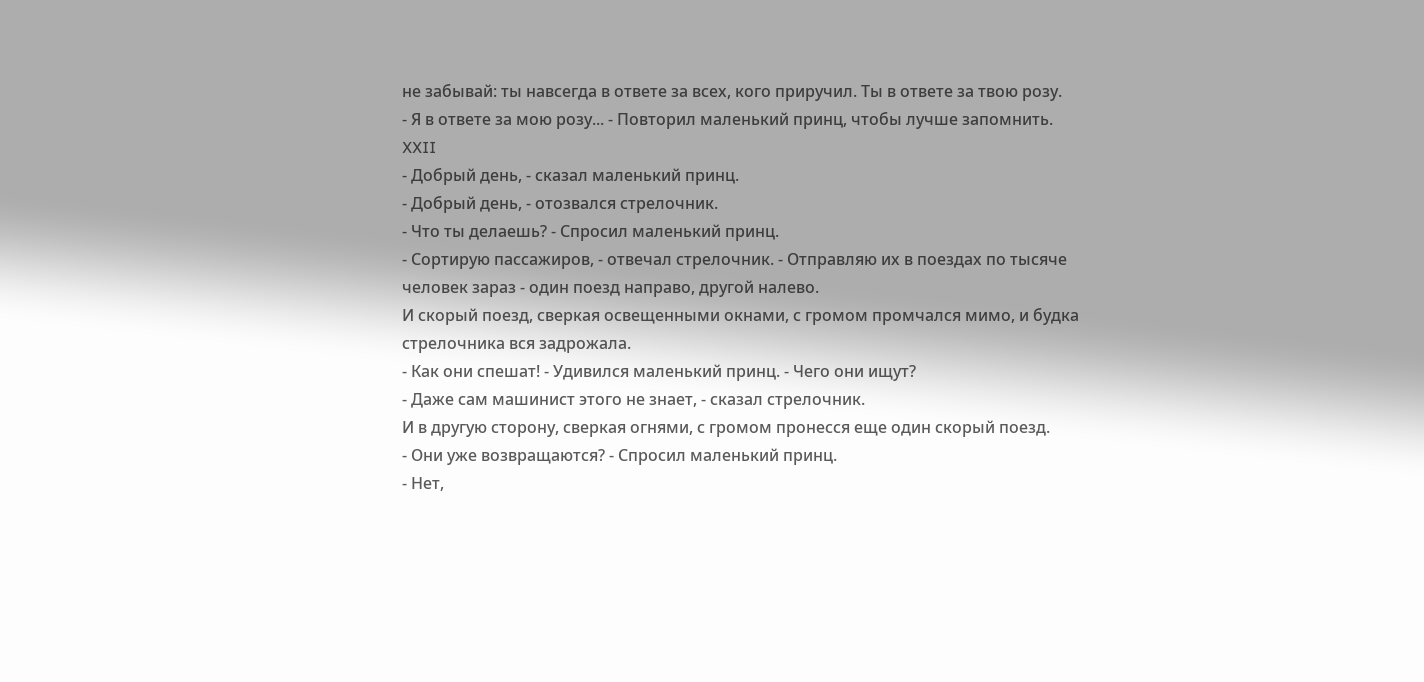не забывай: ты навсегда в ответе за всех, кого приручил. Ты в ответе за твою розу.
- Я в ответе за мою розу... - Повторил маленький принц, чтобы лучше запомнить.
XXII
- Добрый день, - сказал маленький принц.
- Добрый день, - отозвался стрелочник.
- Что ты делаешь? - Спросил маленький принц.
- Сортирую пассажиров, - отвечал стрелочник. - Отправляю их в поездах по тысяче человек зараз - один поезд направо, другой налево.
И скорый поезд, сверкая освещенными окнами, с громом промчался мимо, и будка стрелочника вся задрожала.
- Как они спешат! - Удивился маленький принц. - Чего они ищут?
- Даже сам машинист этого не знает, - сказал стрелочник.
И в другую сторону, сверкая огнями, с громом пронесся еще один скорый поезд.
- Они уже возвращаются? - Спросил маленький принц.
- Нет,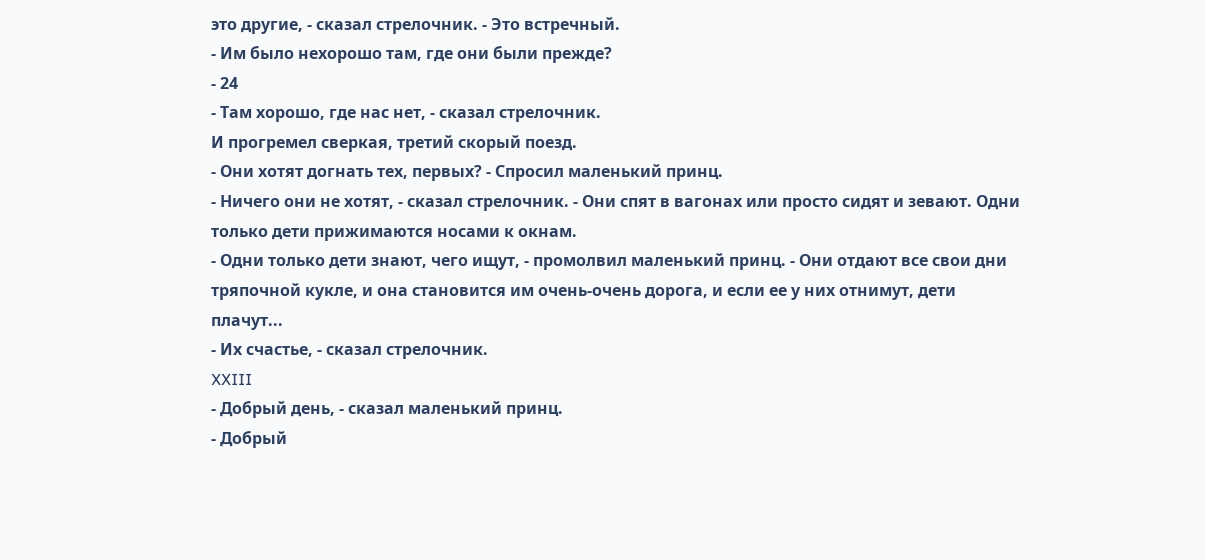это другие, - сказал стрелочник. - Это встречный.
- Им было нехорошо там, где они были прежде?
- 24
- Там хорошо, где нас нет, - сказал стрелочник.
И прогремел сверкая, третий скорый поезд.
- Они хотят догнать тех, первых? - Спросил маленький принц.
- Ничего они не хотят, - сказал стрелочник. - Они спят в вагонах или просто сидят и зевают. Одни только дети прижимаются носами к окнам.
- Одни только дети знают, чего ищут, - промолвил маленький принц. - Они отдают все свои дни тряпочной кукле, и она становится им очень-очень дорога, и если ее у них отнимут, дети плачут...
- Их счастье, - сказал стрелочник.
XXIII
- Добрый день, - сказал маленький принц.
- Добрый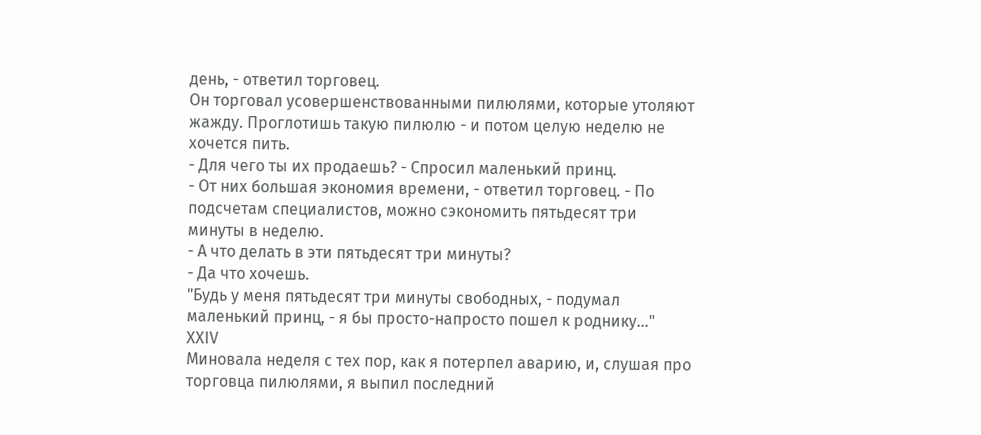день, - ответил торговец.
Он торговал усовершенствованными пилюлями, которые утоляют жажду. Проглотишь такую пилюлю - и потом целую неделю не хочется пить.
- Для чего ты их продаешь? - Спросил маленький принц.
- От них большая экономия времени, - ответил торговец. - По подсчетам специалистов, можно сэкономить пятьдесят три минуты в неделю.
- А что делать в эти пятьдесят три минуты?
- Да что хочешь.
"Будь у меня пятьдесят три минуты свободных, - подумал маленький принц, - я бы просто-напросто пошел к роднику..."
ХXIV
Миновала неделя с тех пор, как я потерпел аварию, и, слушая про торговца пилюлями, я выпил последний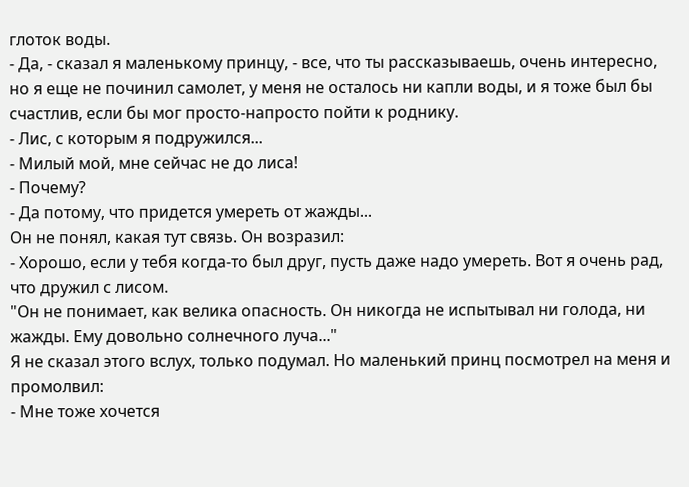глоток воды.
- Да, - сказал я маленькому принцу, - все, что ты рассказываешь, очень интересно, но я еще не починил самолет, у меня не осталось ни капли воды, и я тоже был бы счастлив, если бы мог просто-напросто пойти к роднику.
- Лис, с которым я подружился...
- Милый мой, мне сейчас не до лиса!
- Почему?
- Да потому, что придется умереть от жажды...
Он не понял, какая тут связь. Он возразил:
- Хорошо, если у тебя когда-то был друг, пусть даже надо умереть. Вот я очень рад, что дружил с лисом.
"Он не понимает, как велика опасность. Он никогда не испытывал ни голода, ни жажды. Ему довольно солнечного луча..."
Я не сказал этого вслух, только подумал. Но маленький принц посмотрел на меня и промолвил:
- Мне тоже хочется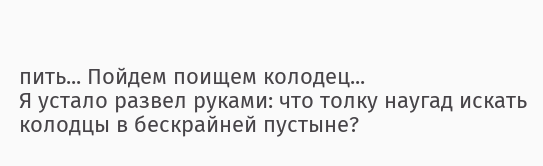пить... Пойдем поищем колодец...
Я устало развел руками: что толку наугад искать колодцы в бескрайней пустыне?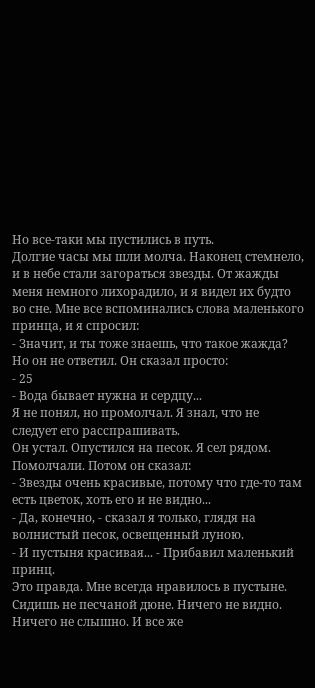Но все-таки мы пустились в путь.
Долгие часы мы шли молча. Наконец стемнело, и в небе стали загораться звезды. От жажды меня немного лихорадило, и я видел их будто во сне. Мне все вспоминались слова маленького принца, и я спросил:
- Значит, и ты тоже знаешь, что такое жажда?
Но он не ответил. Он сказал просто:
- 25
- Вода бывает нужна и сердцу...
Я не понял, но промолчал. Я знал, что не следует его расспрашивать.
Он устал. Опустился на песок. Я сел рядом. Помолчали. Потом он сказал:
- Звезды очень красивые, потому что где-то там есть цветок, хоть его и не видно...
- Да, конечно, - сказал я только, глядя на волнистый песок, освещенный луною.
- И пустыня красивая... - Прибавил маленький принц.
Это правда. Мне всегда нравилось в пустыне. Сидишь не песчаной дюне. Ничего не видно. Ничего не слышно. И все же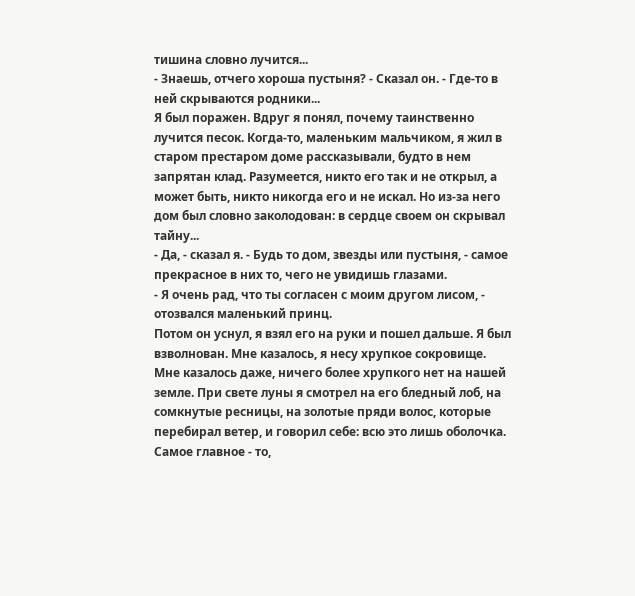тишина словно лучится...
- Знаешь, отчего хороша пустыня? - Сказал он. - Где-то в ней скрываются родники...
Я был поражен. Вдруг я понял, почему таинственно лучится песок. Когда-то, маленьким мальчиком, я жил в старом престаром доме рассказывали, будто в нем запрятан клад. Разумеется, никто его так и не открыл, а может быть, никто никогда его и не искал. Но из-за него дом был словно заколодован: в сердце своем он скрывал тайну...
- Да, - сказал я. - Будь то дом, звезды или пустыня, - самое прекрасное в них то, чего не увидишь глазами.
- Я очень рад, что ты согласен с моим другом лисом, - отозвался маленький принц.
Потом он уснул, я взял его на руки и пошел дальше. Я был взволнован. Мне казалось, я несу хрупкое сокровище. Мне казалось даже, ничего более хрупкого нет на нашей земле. При свете луны я смотрел на его бледный лоб, на сомкнутые ресницы, на золотые пряди волос, которые перебирал ветер, и говорил себе: всю это лишь оболочка. Самое главное - то,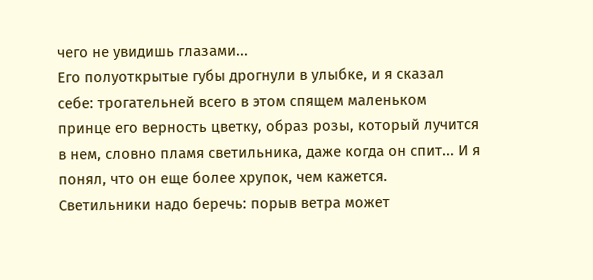чего не увидишь глазами...
Его полуоткрытые губы дрогнули в улыбке, и я сказал себе: трогательней всего в этом спящем маленьком принце его верность цветку, образ розы, который лучится в нем, словно пламя светильника, даже когда он спит... И я понял, что он еще более хрупок, чем кажется. Светильники надо беречь: порыв ветра может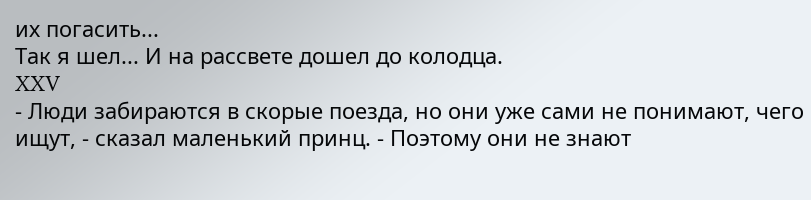их погасить...
Так я шел... И на рассвете дошел до колодца.
XXV
- Люди забираются в скорые поезда, но они уже сами не понимают, чего ищут, - сказал маленький принц. - Поэтому они не знают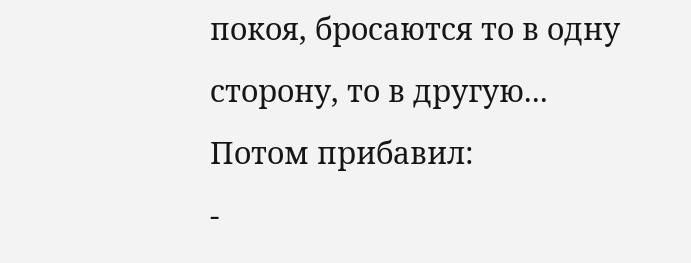покоя, бросаются то в одну сторону, то в другую...
Потом прибавил:
-